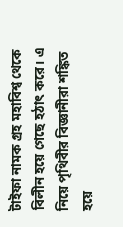টাইফা নামক গ্রহ মহাবিশ্ব থেকে বিলীন হয়ে গেছে হঠাৎ করে। এ নিয়ে পৃথিবীর বিজ্ঞানীরা শঙ্কিত হয়ে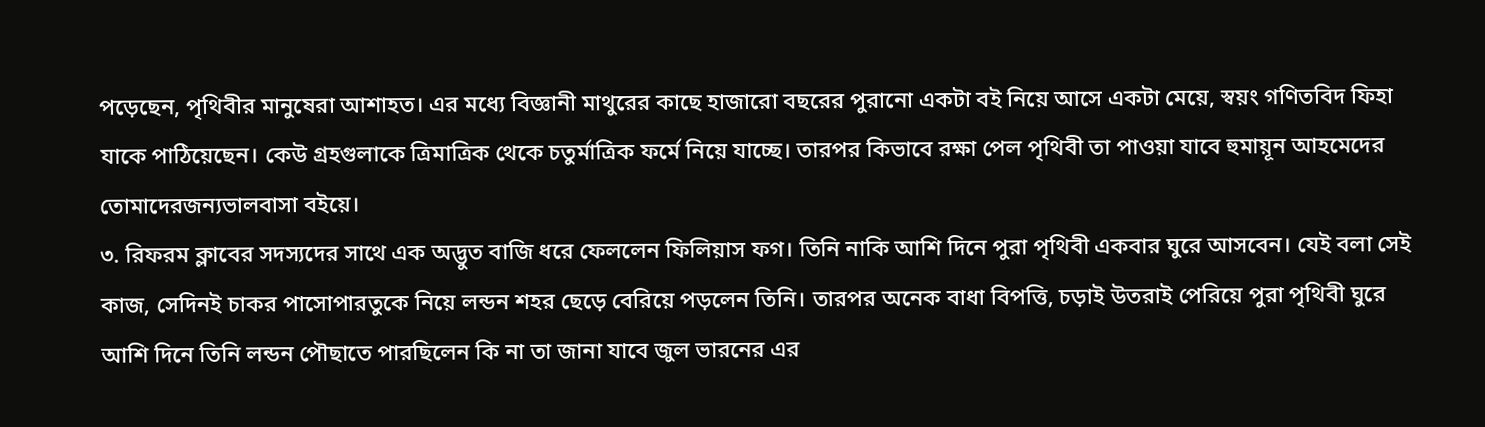পড়েছেন, পৃথিবীর মানুষেরা আশাহত। এর মধ্যে বিজ্ঞানী মাথুরের কাছে হাজারো বছরের পুরানো একটা বই নিয়ে আসে একটা মেয়ে, স্বয়ং গণিতবিদ ফিহা যাকে পাঠিয়েছেন। কেউ গ্রহগুলাকে ত্রিমাত্রিক থেকে চতুর্মাত্রিক ফর্মে নিয়ে যাচ্ছে। তারপর কিভাবে রক্ষা পেল পৃথিবী তা পাওয়া যাবে হুমায়ূন আহমেদের
তোমাদেরজন্যভালবাসা বইয়ে।
৩. রিফরম ক্লাবের সদস্যদের সাথে এক অদ্ভুত বাজি ধরে ফেললেন ফিলিয়াস ফগ। তিনি নাকি আশি দিনে পুরা পৃথিবী একবার ঘুরে আসবেন। যেই বলা সেই কাজ, সেদিনই চাকর পাসোপারতুকে নিয়ে লন্ডন শহর ছেড়ে বেরিয়ে পড়লেন তিনি। তারপর অনেক বাধা বিপত্তি, চড়াই উতরাই পেরিয়ে পুরা পৃথিবী ঘুরে আশি দিনে তিনি লন্ডন পৌছাতে পারছিলেন কি না তা জানা যাবে জুল ভারনের এর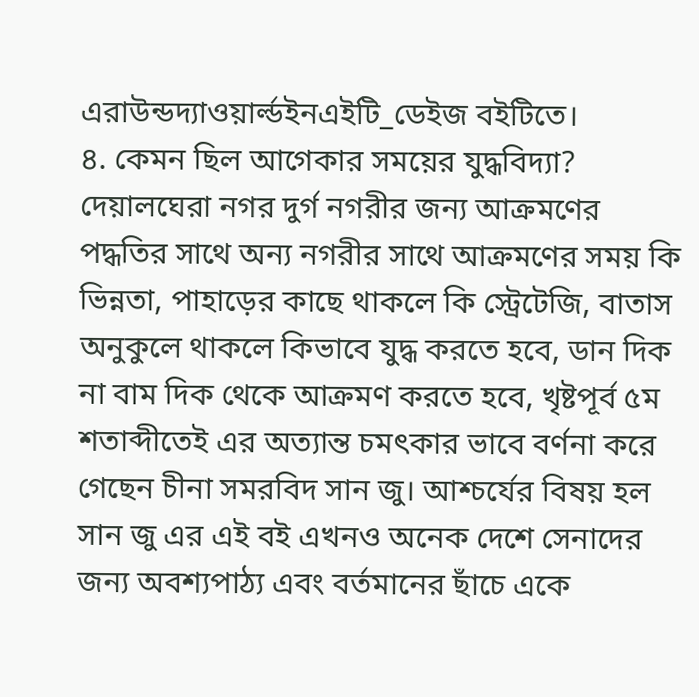এরাউন্ডদ্যাওয়ার্ল্ডইনএইটি_ডেইজ বইটিতে।
৪. কেমন ছিল আগেকার সময়ের যুদ্ধবিদ্যা? দেয়ালঘেরা নগর দুর্গ নগরীর জন্য আক্রমণের পদ্ধতির সাথে অন্য নগরীর সাথে আক্রমণের সময় কি ভিন্নতা, পাহাড়ের কাছে থাকলে কি স্ট্রেটেজি, বাতাস অনুকুলে থাকলে কিভাবে যুদ্ধ করতে হবে, ডান দিক না বাম দিক থেকে আক্রমণ করতে হবে, খৃষ্টপূর্ব ৫ম শতাব্দীতেই এর অত্যান্ত চমৎকার ভাবে বর্ণনা করে গেছেন চীনা সমরবিদ সান জু। আশ্চর্যের বিষয় হল সান জু এর এই বই এখনও অনেক দেশে সেনাদের জন্য অবশ্যপাঠ্য এবং বর্তমানের ছাঁচে একে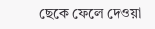ছেকে ফেলে দেওয়া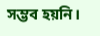সম্ভব হয়নি।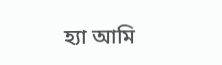হ্যা আমি